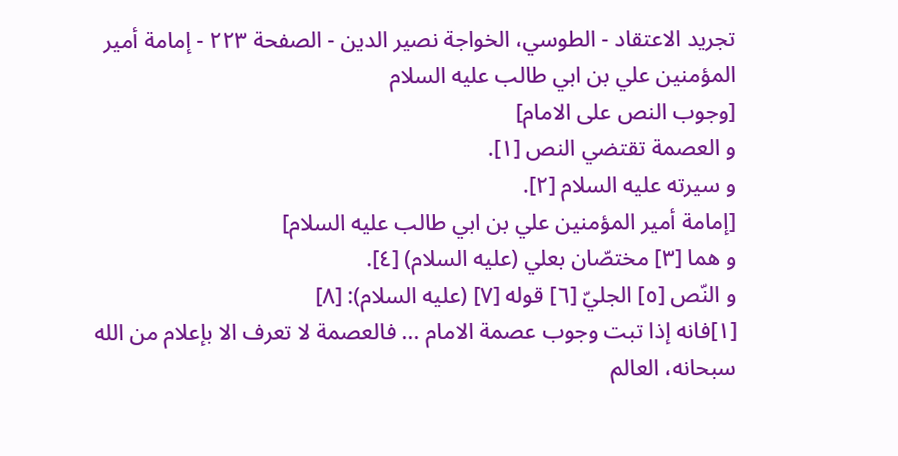تجريد الاعتقاد - الطوسي، الخواجة نصير الدين - الصفحة ٢٢٣ - إمامة أمير المؤمنين علي بن ابي طالب عليه السلام
[وجوب النص على الامام]
و العصمة تقتضي النص [١].
و سيرته عليه السلام [٢].
[إمامة أمير المؤمنين علي بن ابي طالب عليه السلام]
و هما [٣] مختصّان بعلي (عليه السلام) [٤].
و النّص [٥] الجليّ [٦] قوله [٧] (عليه السلام): [٨]
[١]فانه إذا تبت وجوب عصمة الامام ... فالعصمة لا تعرف الا بإعلام من الله سبحانه، العالم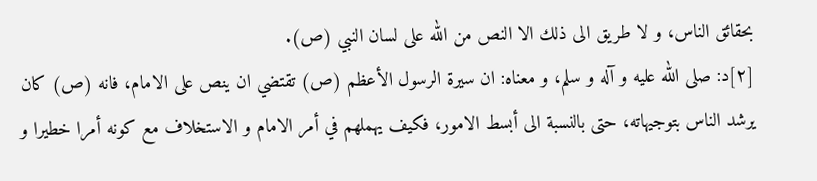بحقائق الناس، و لا طريق الى ذلك الا النص من الله على لسان النبي (ص).
[٢]د: صلى الله عليه و آله و سلم، و معناه: ان سيرة الرسول الأعظم (ص) تقتضي ان ينص على الامام، فانه (ص) كان يرشد الناس بتوجيهاته، حتى بالنسبة الى أبسط الامور، فكيف يهملهم في أمر الامام و الاستخلاف مع كونه أمرا خطيرا و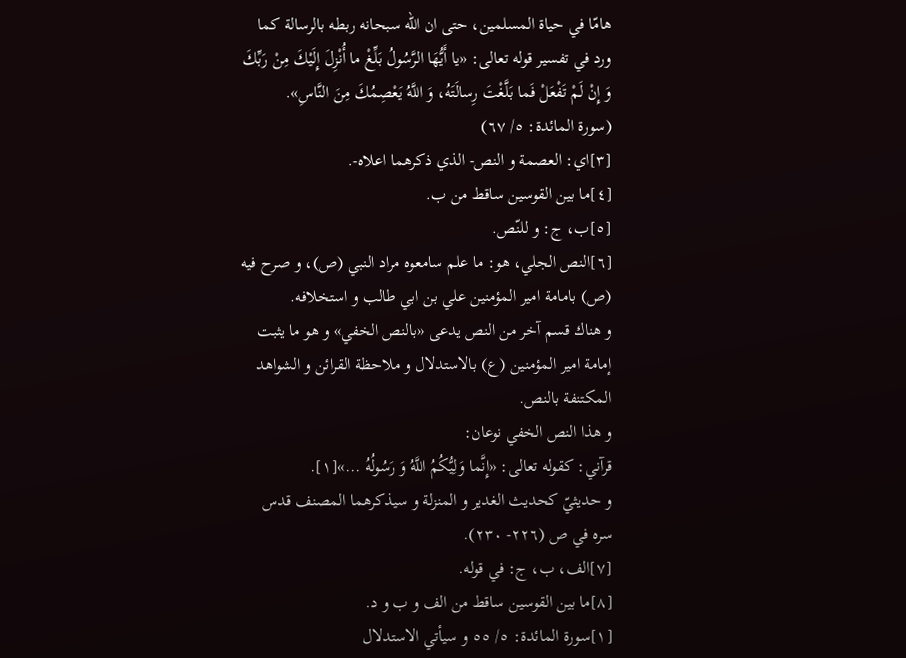هامّا في حياة المسلمين، حتى ان الله سبحانه ربطه بالرسالة كما ورد في تفسير قوله تعالى: «يا أَيُّهَا الرَّسُولُ بَلِّغْ ما أُنْزِلَ إِلَيْكَ مِنْ رَبِّكَ وَ إِنْ لَمْ تَفْعَلْ فَما بَلَّغْتَ رِسالَتَهُ، وَ اللَّهُ يَعْصِمُكَ مِنَ النَّاسِ».
(سورة المائدة: ٥/ ٦٧)
[٣]اي: العصمة و النص- الذي ذكرهما اعلاه-.
[٤]ما بين القوسين ساقط من ب.
[٥]ب، ج: و للنّص.
[٦]النص الجلي، هو: ما علم سامعوه مراد النبي (ص)، و صرح فيه (ص) بامامة امير المؤمنين علي بن ابي طالب و استخلافه.
و هناك قسم آخر من النص يدعى «بالنص الخفي» و هو ما يثبت إمامة امير المؤمنين (ع) بالاستدلال و ملاحظة القرائن و الشواهد المكتنفة بالنص.
و هذا النص الخفي نوعان:
قرآني: كقوله تعالى: «إِنَّما وَلِيُّكُمُ اللَّهُ وَ رَسُولُهُ ...»[١].
و حديثيّ كحديث الغدير و المنزلة و سيذكرهما المصنف قدس سره في ص (٢٢٦- ٢٣٠).
[٧]الف، ب، ج: في قوله.
[٨]ما بين القوسين ساقط من الف و ب و د.
[١]سورة المائدة: ٥/ ٥٥ و سيأتي الاستدلال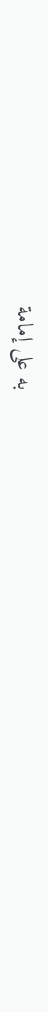به على إمامة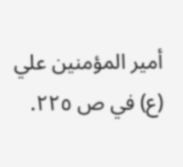أمير المؤمنين علي (ع) في ص ٢٢٥.